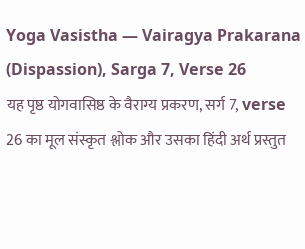Yoga Vasistha — Vairagya Prakarana (Dispassion), Sarga 7, Verse 26
यह पृष्ठ योगवासिष्ठ के वैराग्य प्रकरण, सर्ग 7, verse 26 का मूल संस्कृत श्लोक और उसका हिंदी अर्थ प्रस्तुत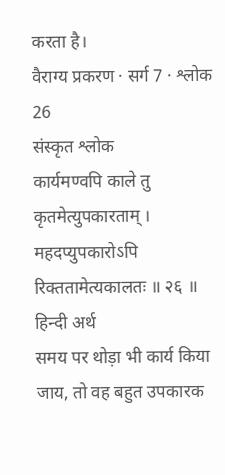करता है।
वैराग्य प्रकरण · सर्ग 7 · श्लोक 26
संस्कृत श्लोक
कार्यमण्वपि काले तु कृतमेत्युपकारताम् ।
महदप्युपकारोऽपि रिक्ततामेत्यकालतः ॥ २६ ॥
हिन्दी अर्थ
समय पर थोड़ा भी कार्य किया जाय, तो वह बहुत उपकारक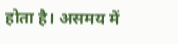होता है। असमय में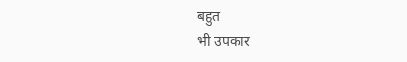बहुत
भी उपकार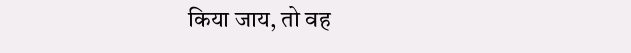किया जाय, तो वह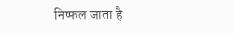निष्फल जाता है